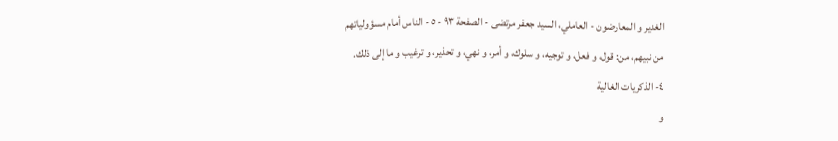الغدير و المعارضون - العاملي، السيد جعفر مرتضى - الصفحة ٩٣ - ٥ - الناس أمام مسؤولياتهم
من نبيهم، من: قول، و فعل، و توجيه، و سلوك، و أمر، و نهي، و تحذير، و ترغيب و ما إلى ذلك.
٤- الذكريات الغالية
و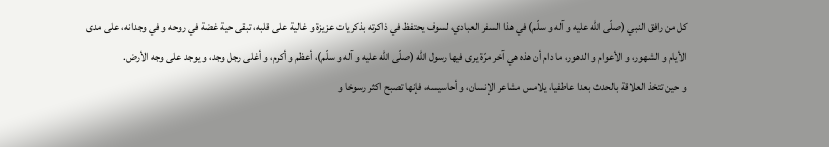كل من رافق النبي (صلّى اللّه عليه و آله و سلّم) في هذا السفر العبادي، لسوف يحتفظ في ذاكرته بذكريات عزيزة و غالية على قلبه، تبقى حية غضة في روحه و في وجدانه، على مدى الأيام و الشهور، و الأعوام و الدهور، ما دام أن هذه هي آخر مرّة يرى فيها رسول اللّه (صلّى اللّه عليه و آله و سلّم)، أعظم و أكرم، و أغلى رجل وجد، و يوجد على وجه الأرض.
و حين تتخذ العلاقة بالحدث بعدا عاطفيا، يلامس مشاعر الإنسان، و أحاسيسه، فإنها تصبح اكثر رسوخا و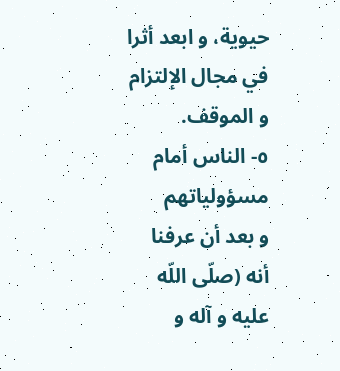حيوية، و ابعد أثرا في مجال الإلتزام و الموقف.
٥- الناس أمام مسؤولياتهم
و بعد أن عرفنا أنه (صلّى اللّه عليه و آله و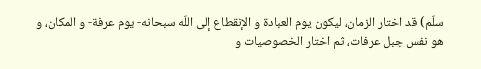سلّم) قد اختار الزمان، ليكون يوم العبادة و الإنقطاع إلى اللّه سبحانه- يوم عرفة- و المكان، و هو نفس جبل عرفات، ثم اختار الخصوصيات و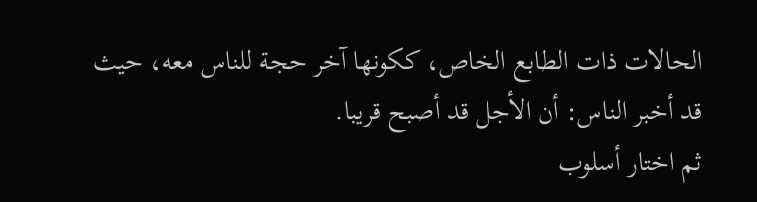الحالات ذات الطابع الخاص، ككونها آخر حجة للناس معه، حيث قد أخبر الناس: أن الأجل قد أصبح قريبا.
ثم اختار أسلوب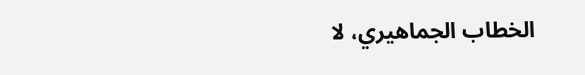الخطاب الجماهيري، لا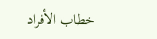خطاب الأفراد